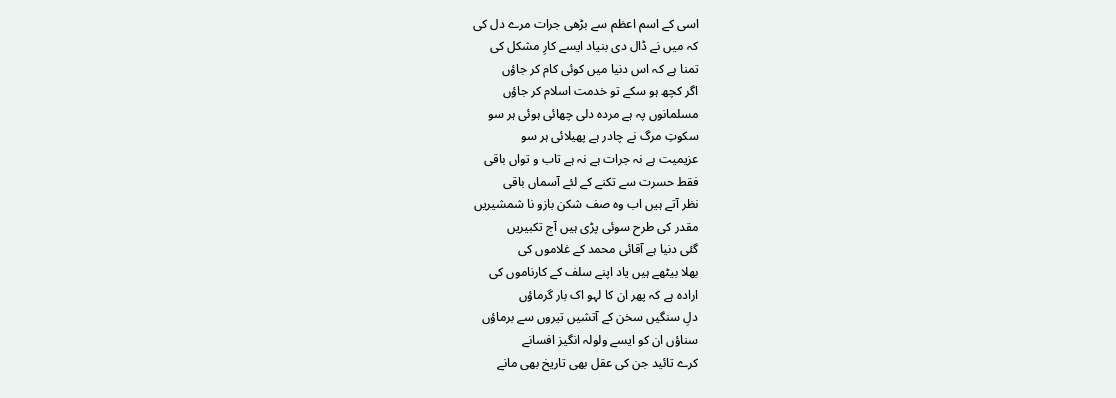اسی کے اسم اعظم سے بڑھی جرات مرے دل کی
کہ میں نے ڈال دی بنیاد ایسے کارِ مشکل کی
تمنا ہے کہ اس دنیا میں کوئی کام کر جاؤں
اگر کچھ ہو سکے تو خدمت اسلام کر جاؤں
مسلمانوں پہ ہے مردہ دلی چھائی ہوئی ہر سو
سکوتِ مرگ نے چادر ہے پھیلائی ہر سو
عزیمیت ہے نہ جرات ہے نہ ہے تاب و تواں باقی
فقط حسرت سے تکنے کے لئے آسماں باقی
نظر آتے ہیں اب وہ صف شکن بازو نا شمشیریں
مقدر کی طرح سوئی پڑی ہیں آج تکبیریں
گئی دنیا ہے آقائی محمد کے غلاموں کی
بھلا بیٹھے ہیں یاد اپنے سلف کے کارناموں کی
ارادہ ہے کہ پھر ان کا لہو اک بار گرماؤں
دلِ سنگیں سخن کے آتشیں تیروں سے برماؤں
سناؤں ان کو ایسے ولولہ انگیز افسانے
کرے تائید جن کی عقل بھی تاریخ بھی مانے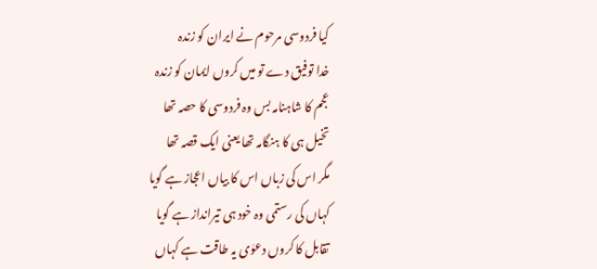کیا فردوسی مرحوم نے ایران کو زندہ
خدا توفیق دے تو میں کروں ایمان کو زندہ
عجم کا شاہنامہ بس وہ فردوسی کا حصہ تھا
تخیل ہی کا ہنگامہ تھا یعنی ایک قصہ تھا
مگر اس کی زباں اس کا بیاں اعجاز ہے گویا
کہاں کی رستمی وہ خود ہی تیرانداز ہے گویا
تقابل کا کروں دعوٰی یہ طاقت ہے کہاں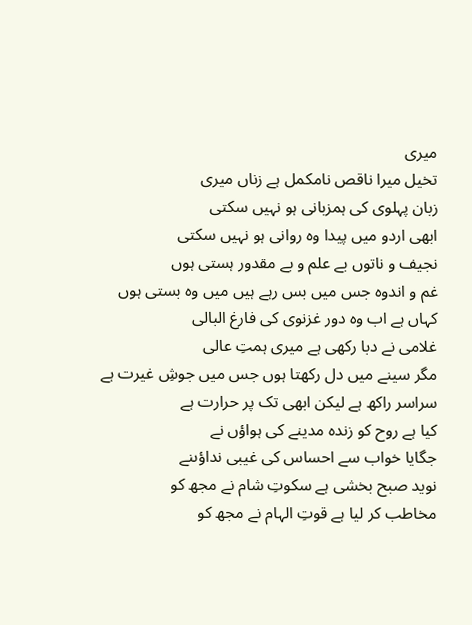میری
تخیل میرا ناقص نامکمل ہے زناں میری
زبان پہلوی کی ہمزبانی ہو نہیں سکتی
ابھی اردو میں پیدا وہ روانی ہو نہیں سکتی
نجیف و ناتوں بے علم و بے مقدور ہستی ہوں
غم و اندوہ جس میں بس رہے ہیں میں وہ بستی ہوں
کہاں ہے اب وہ دور غزنوی کی فارغ البالی
غلامی نے دبا رکھی ہے میری ہمتِ عالی
مگر سینے میں دل رکھتا ہوں جس میں جوشِ غیرت ہے
سراسر راکھ ہے لیکن ابھی تک پر حرارت ہے
کیا ہے روح کو زندہ مدینے کی ہواؤں نے
جگایا خواب سے احساس کی غیبی نداؤںنے
نوید صبح بخشی ہے سکوتِ شام نے مجھ کو
مخاطب کر لیا ہے قوتِ الہام نے مجھ کو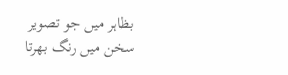بظاہر میں جو تصویر سخن میں رنگ بھرتا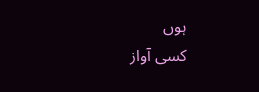ہوں
کسی آواز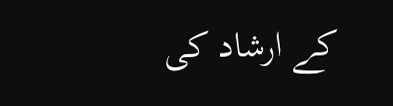کے ارشاد کی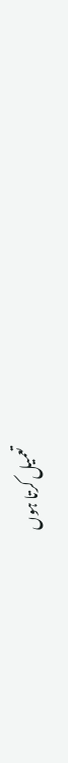تعمیل کرتا ہوں